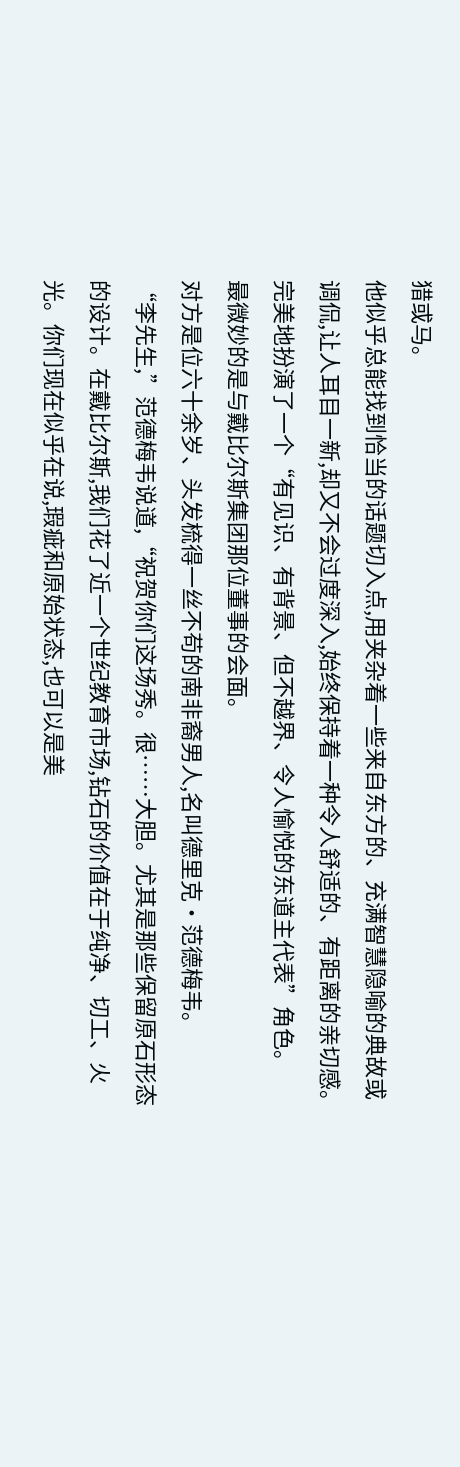猎或马。
他似乎总能找到恰当的话题切入点,用夹杂着一些来自东方的、充满智慧隐喻的典故或调侃,让人耳目一新,却又不会过度深入,始终保持着一种令人舒适的、有距离的亲切感。
完美地扮演了一个“有见识、有背景、但不越界、令人愉悦的东道主代表”角色。
最微妙的是与戴比尔斯集团那位董事的会面。
对方是位六十余岁、头发梳得一丝不苟的南非裔男人,名叫德里克·范德梅韦。
“李先生,”范德梅韦说道,“祝贺你们这场秀。很……大胆。尤其是那些保留原石形态的设计。在戴比尔斯,我们花了近一个世纪教育市场,钻石的价值在于纯净、切工、火光。你们现在似乎在说,瑕疵和原始状态,也可以是美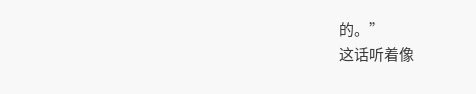的。”
这话听着像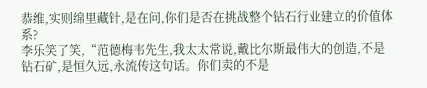恭维,实则绵里藏针,是在问,你们是否在挑战整个钻石行业建立的价值体系?
李乐笑了笑,“范德梅韦先生,我太太常说,戴比尔斯最伟大的创造,不是钻石矿,是恒久远,永流传这句话。你们卖的不是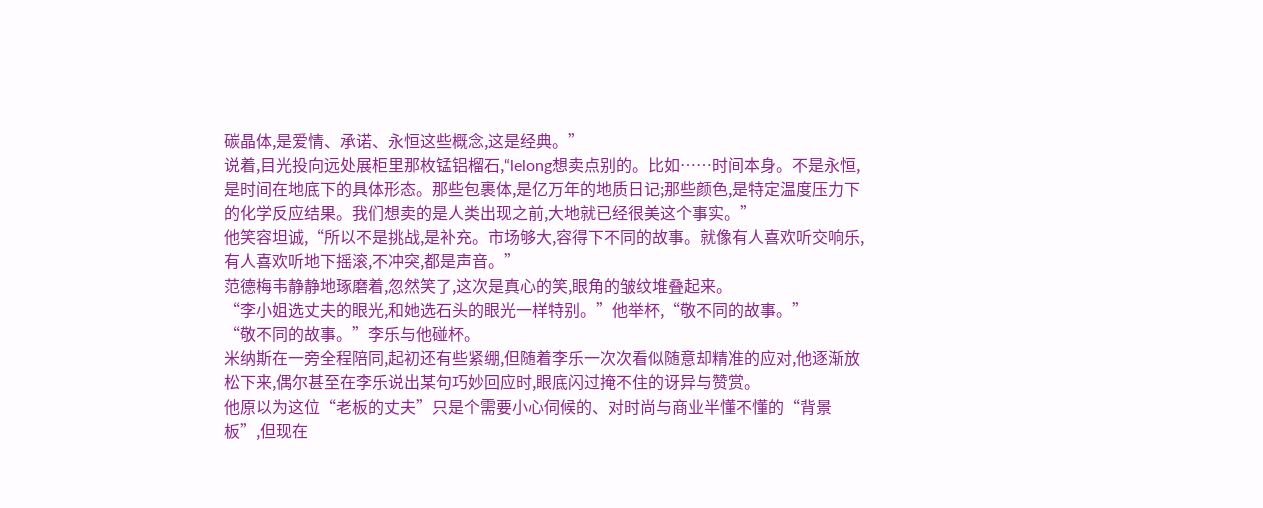碳晶体,是爱情、承诺、永恒这些概念,这是经典。”
说着,目光投向远处展柜里那枚锰铝榴石,“lelong想卖点别的。比如……时间本身。不是永恒,是时间在地底下的具体形态。那些包裹体,是亿万年的地质日记;那些颜色,是特定温度压力下的化学反应结果。我们想卖的是人类出现之前,大地就已经很美这个事实。”
他笑容坦诚,“所以不是挑战,是补充。市场够大,容得下不同的故事。就像有人喜欢听交响乐,有人喜欢听地下摇滚,不冲突,都是声音。”
范德梅韦静静地琢磨着,忽然笑了,这次是真心的笑,眼角的皱纹堆叠起来。
“李小姐选丈夫的眼光,和她选石头的眼光一样特别。”他举杯,“敬不同的故事。”
“敬不同的故事。”李乐与他碰杯。
米纳斯在一旁全程陪同,起初还有些紧绷,但随着李乐一次次看似随意却精准的应对,他逐渐放松下来,偶尔甚至在李乐说出某句巧妙回应时,眼底闪过掩不住的讶异与赞赏。
他原以为这位“老板的丈夫”只是个需要小心伺候的、对时尚与商业半懂不懂的“背景板”,但现在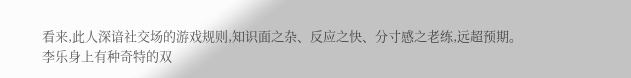看来,此人深谙社交场的游戏规则,知识面之杂、反应之快、分寸感之老练,远超预期。
李乐身上有种奇特的双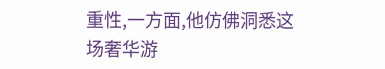重性,一方面,他仿佛洞悉这场奢华游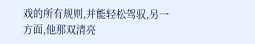戏的所有规则,并能轻松驾驭,另一方面,他那双清亮